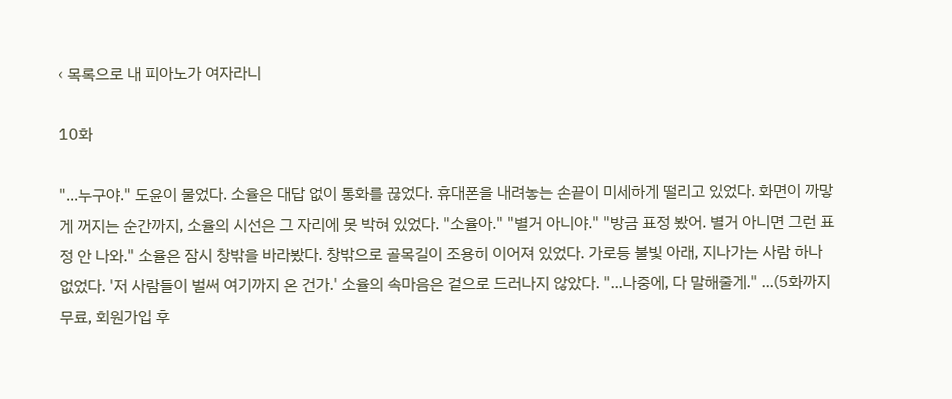‹ 목록으로 내 피아노가 여자라니

10화

"...누구야." 도윤이 물었다. 소율은 대답 없이 통화를 끊었다. 휴대폰을 내려놓는 손끝이 미세하게 떨리고 있었다. 화면이 까맣게 꺼지는 순간까지, 소율의 시선은 그 자리에 못 박혀 있었다. "소율아." "별거 아니야." "방금 표정 봤어. 별거 아니면 그런 표정 안 나와." 소율은 잠시 창밖을 바라봤다. 창밖으로 골목길이 조용히 이어져 있었다. 가로등 불빛 아래, 지나가는 사람 하나 없었다. '저 사람들이 벌써 여기까지 온 건가.' 소율의 속마음은 겉으로 드러나지 않았다. "...나중에, 다 말해줄게." ...(5화까지 무료, 회원가입 후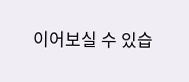이어보실 수 있습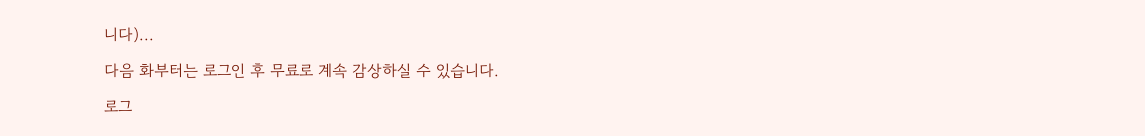니다)...

다음 화부터는 로그인 후 무료로 계속 감상하실 수 있습니다.

로그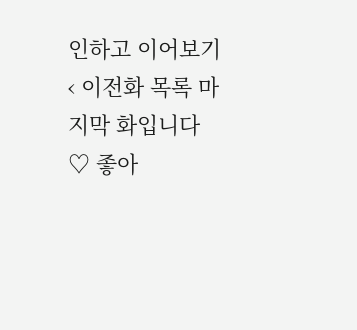인하고 이어보기
‹ 이전화 목록 마지막 화입니다
♡ 좋아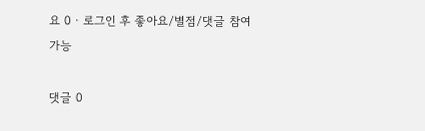요 0 · 로그인 후 좋아요/별점/댓글 참여 가능

댓글 0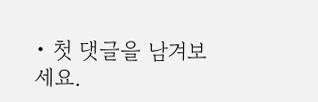• 첫 댓글을 남겨보세요.